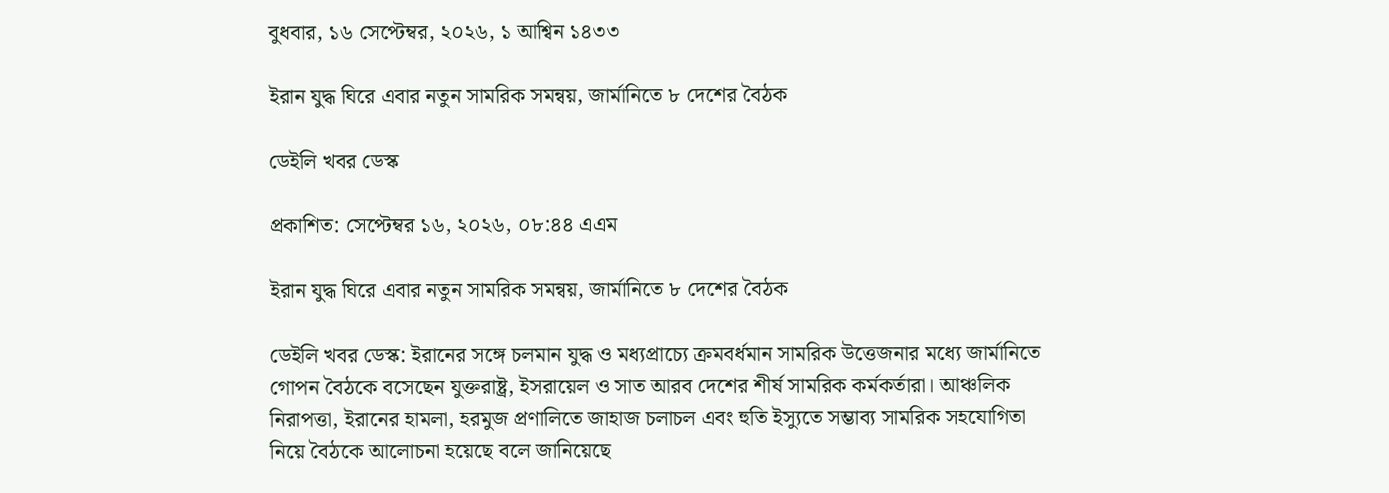বুধবার, ১৬ সেপ্টেম্বর, ২০২৬, ১ আশ্বিন ১৪৩৩

ইরান যুদ্ধ ঘিরে এবার নতুন সামরিক সমন্বয়, জার্মানিতে ৮ দেশের বৈঠক

ডেইলি খবর ডেস্ক

প্রকাশিত: সেপ্টেম্বর ১৬, ২০২৬, ০৮:৪৪ এএম

ইরান যুদ্ধ ঘিরে এবার নতুন সামরিক সমন্বয়, জার্মানিতে ৮ দেশের বৈঠক

ডেইলি খবর ডেস্ক: ইরানের সঙ্গে চলমান যুদ্ধ ও মধ্যপ্রাচ্যে ক্রমবর্ধমান সামরিক উত্তেজনার মধ্যে জার্মানিতে গোপন বৈঠকে বসেছেন যুক্তরাষ্ট্র, ইসরায়েল ও সাত আরব দেশের শীর্ষ সামরিক কর্মকর্তারা। আঞ্চলিক নিরাপত্তা, ইরানের হামলা, হরমুজ প্রণালিতে জাহাজ চলাচল এবং হুতি ইস্যুতে সম্ভাব্য সামরিক সহযোগিতা নিয়ে বৈঠকে আলোচনা হয়েছে বলে জানিয়েছে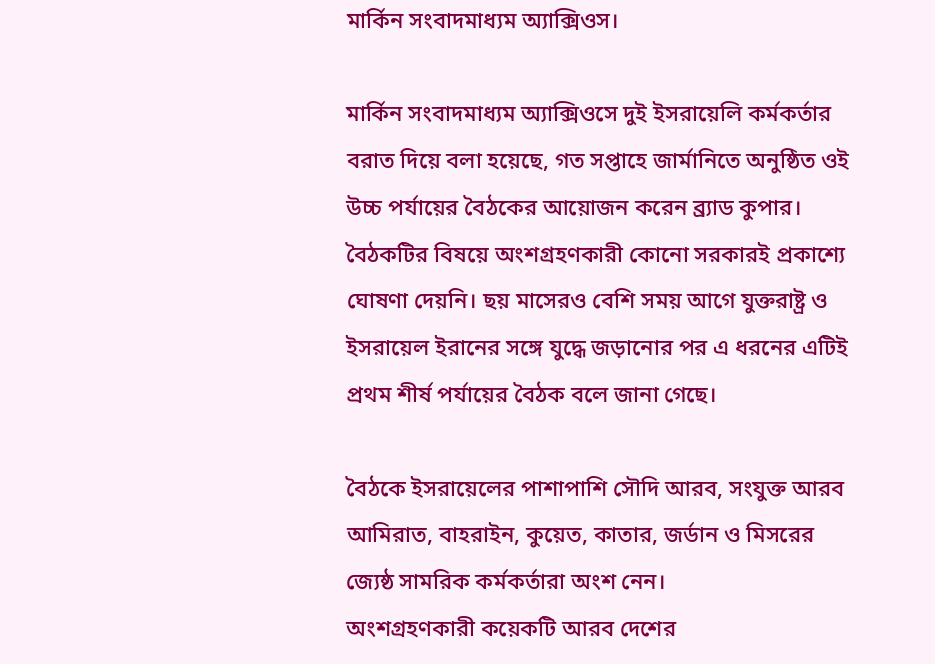মার্কিন সংবাদমাধ্যম অ্যাক্সিওস।

মার্কিন সংবাদমাধ্যম অ্যাক্সিওসে দুই ইসরায়েলি কর্মকর্তার বরাত দিয়ে বলা হয়েছে, গত সপ্তাহে জার্মানিতে অনুষ্ঠিত ওই উচ্চ পর্যায়ের বৈঠকের আয়োজন করেন ব্র্যাড কুপার। বৈঠকটির বিষয়ে অংশগ্রহণকারী কোনো সরকারই প্রকাশ্যে ঘোষণা দেয়নি। ছয় মাসেরও বেশি সময় আগে যুক্তরাষ্ট্র ও ইসরায়েল ইরানের সঙ্গে যুদ্ধে জড়ানোর পর এ ধরনের এটিই প্রথম শীর্ষ পর্যায়ের বৈঠক বলে জানা গেছে।

বৈঠকে ইসরায়েলের পাশাপাশি সৌদি আরব, সংযুক্ত আরব আমিরাত, বাহরাইন, কুয়েত, কাতার, জর্ডান ও মিসরের জ্যেষ্ঠ সামরিক কর্মকর্তারা অংশ নেন।
অংশগ্রহণকারী কয়েকটি আরব দেশের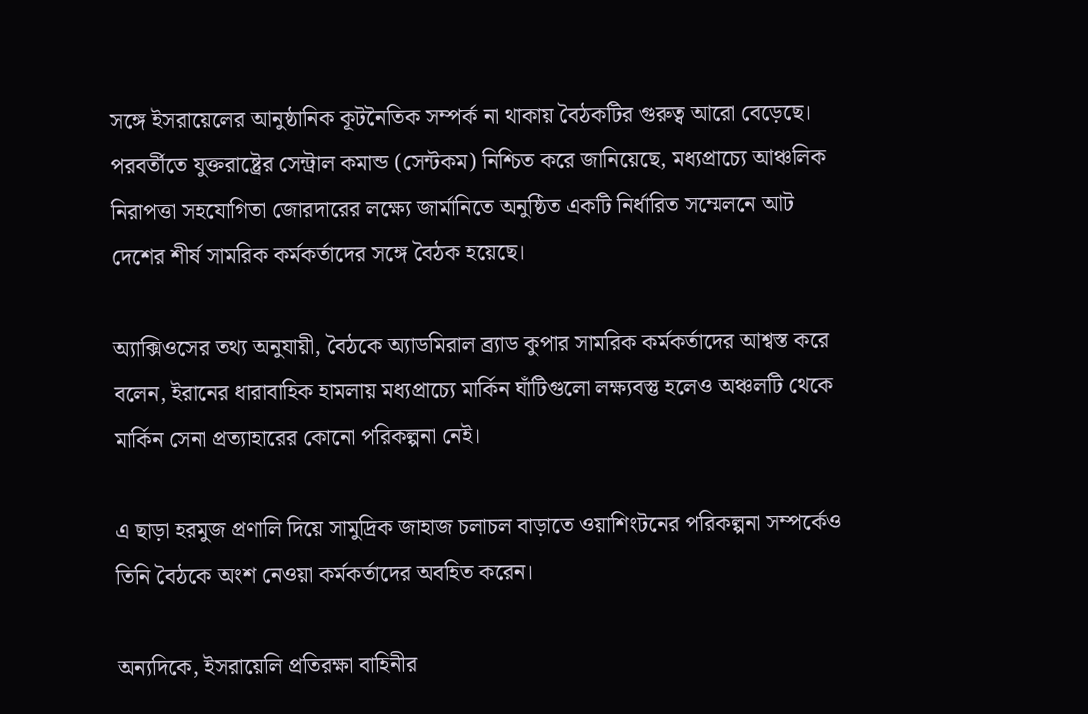সঙ্গে ইসরায়েলের আনুষ্ঠানিক কূটনৈতিক সম্পর্ক না থাকায় বৈঠকটির গুরুত্ব আরো বেড়েছে।
পরবর্তীতে যুক্তরাষ্ট্রের সেন্ট্রাল কমান্ড (সেন্টকম) নিশ্চিত করে জানিয়েছে, মধ্যপ্রাচ্যে আঞ্চলিক নিরাপত্তা সহযোগিতা জোরদারের লক্ষ্যে জার্মানিতে অনুষ্ঠিত একটি নির্ধারিত সম্মেলনে আট দেশের শীর্ষ সামরিক কর্মকর্তাদের সঙ্গে বৈঠক হয়েছে।

অ্যাক্সিওসের তথ্য অনুযায়ী, বৈঠকে অ্যাডমিরাল ব্র্যাড কুপার সামরিক কর্মকর্তাদের আশ্বস্ত করে বলেন, ইরানের ধারাবাহিক হামলায় মধ্যপ্রাচ্যে মার্কিন ঘাঁটিগুলো লক্ষ্যবস্তু হলেও অঞ্চলটি থেকে মার্কিন সেনা প্রত্যাহারের কোনো পরিকল্পনা নেই।

এ ছাড়া হরমুজ প্রণালি দিয়ে সামুদ্রিক জাহাজ চলাচল বাড়াতে ওয়াশিংটনের পরিকল্পনা সম্পর্কেও তিনি বৈঠকে অংশ নেওয়া কর্মকর্তাদের অবহিত করেন।

অন্যদিকে, ইসরায়েলি প্রতিরক্ষা বাহিনীর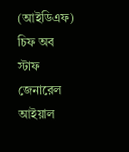(আইডিএফ) চিফ অব স্টাফ জেনারেল আইয়াল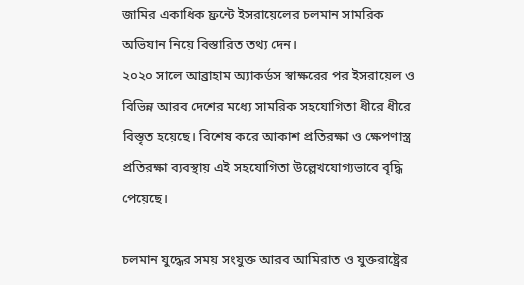জামির একাধিক ফ্রন্টে ইসরায়েলের চলমান সামরিক অভিযান নিয়ে বিস্তারিত তথ্য দেন।
২০২০ সালে আব্রাহাম অ্যাকর্ডস স্বাক্ষরের পর ইসরায়েল ও বিভিন্ন আরব দেশের মধ্যে সামরিক সহযোগিতা ধীরে ধীরে বিস্তৃত হয়েছে। বিশেষ করে আকাশ প্রতিরক্ষা ও ক্ষেপণাস্ত্র প্রতিরক্ষা ব্যবস্থায় এই সহযোগিতা উল্লেখযোগ্যভাবে বৃদ্ধি পেয়েছে।

চলমান যুদ্ধের সময় সংযুক্ত আরব আমিরাত ও যুক্তরাষ্ট্রের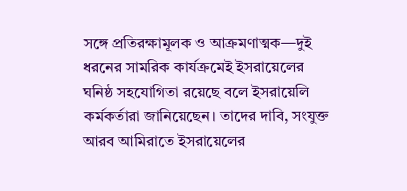সঙ্গে প্রতিরক্ষামূলক ও আক্রমণাত্মক—দুই ধরনের সামরিক কার্যক্রমেই ইসরায়েলের ঘনিষ্ঠ সহযোগিতা রয়েছে বলে ইসরায়েলি কর্মকর্তারা জানিয়েছেন। তাদের দাবি, সংযুক্ত আরব আমিরাতে ইসরায়েলের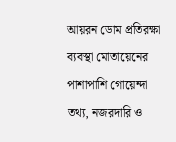আয়রন ডোম প্রতিরক্ষা ব্যবস্থা মোতায়েনের পাশাপাশি গোয়েন্দা তথ্য, নজরদারি ও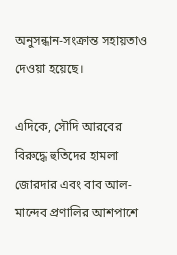অনুসন্ধান-সংক্রান্ত সহায়তাও দেওয়া হয়েছে।

এদিকে, সৌদি আরবের বিরুদ্ধে হুতিদের হামলা জোরদার এবং বাব আল-মান্দেব প্রণালির আশপাশে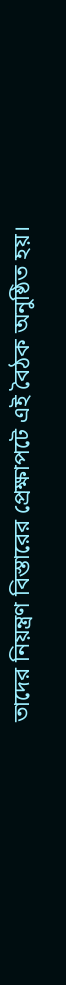তাদের নিয়ন্ত্রণ বিস্তারের প্রেক্ষাপটে এই বৈঠক অনুষ্ঠিত হয়।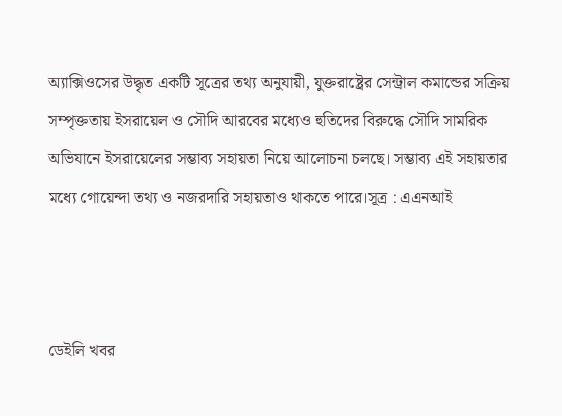অ্যাক্সিওসের উদ্ধৃত একটি সূত্রের তথ্য অনুযায়ী, যুক্তরাষ্ট্রের সেন্ট্রাল কমান্ডের সক্রিয় সম্পৃক্ততায় ইসরায়েল ও সৌদি আরবের মধ্যেও হুতিদের বিরুদ্ধে সৌদি সামরিক অভিযানে ইসরায়েলের সম্ভাব্য সহায়তা নিয়ে আলোচনা চলছে। সম্ভাব্য এই সহায়তার মধ্যে গোয়েন্দা তথ্য ও নজরদারি সহায়তাও থাকতে পারে।সূত্র : এএনআই



ডেইলি খবর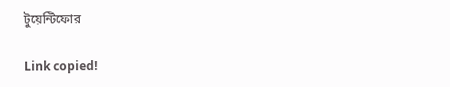টুয়েন্টিফোর

Link copied!